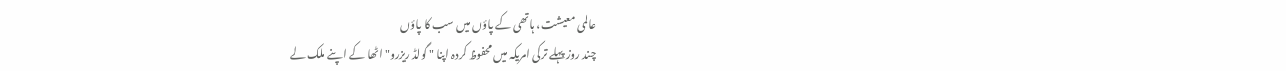عالمی معیشت، ہاتھی کے پاؤں میں سب کا پاؤں
چند روز پہلے ترکی امریکہ میں محفوظ کردہ اپنا " گولڈ ریزرو" اٹھا کے اپنے ملک لے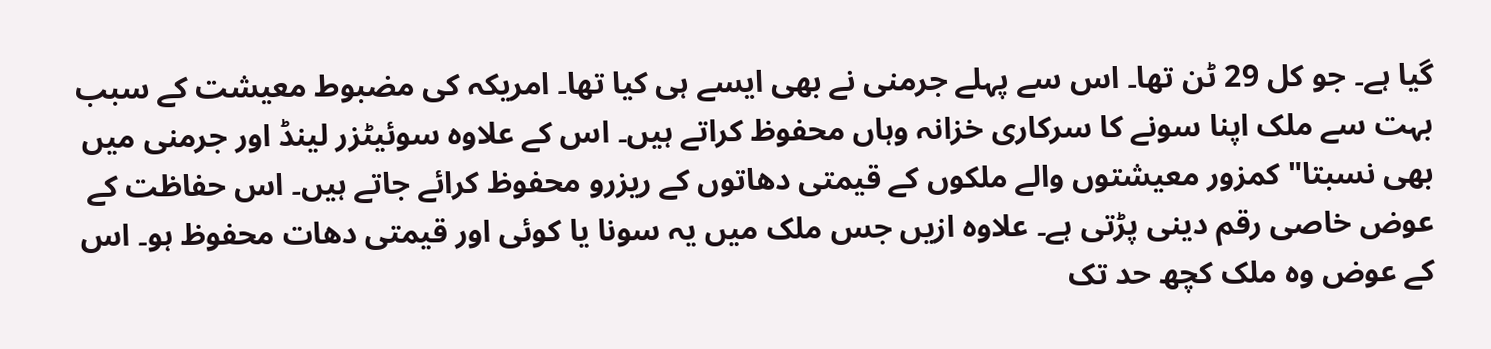گیا ہے۔ جو کل 29 ٹن تھا۔ اس سے پہلے جرمنی نے بھی ایسے ہی کیا تھا۔ امریکہ کی مضبوط معیشت کے سبب بہت سے ملک اپنا سونے کا سرکاری خزانہ وہاں محفوظ کراتے ہیں۔ اس کے علاوہ سوئیٹزر لینڈ اور جرمنی میں بھی نسبتا" کمزور معیشتوں والے ملکوں کے قیمتی دھاتوں کے ریزرو محفوظ کرائے جاتے ہیں۔ اس حفاظت کے عوض خاصی رقم دینی پڑتی ہے۔ علاوہ ازیں جس ملک میں یہ سونا یا کوئی اور قیمتی دھات محفوظ ہو۔ اس کے عوض وہ ملک کچھ حد تک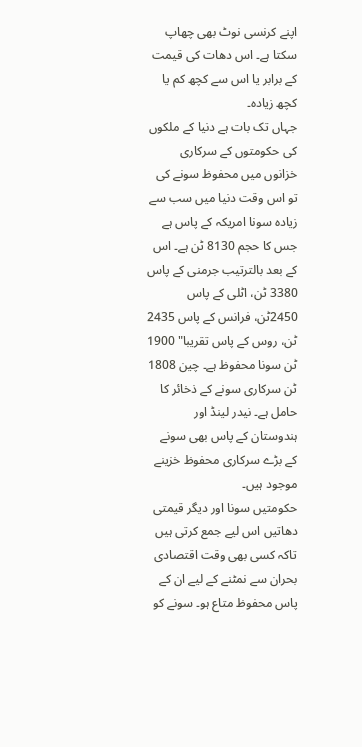اپنے کرنسی نوٹ بھی چھاپ سکتا ہے۔ اس دھات کی قیمت کے برابر یا اس سے کچھ کم یا کچھ زیادہ۔
جہاں تک بات ہے دنیا کے ملکوں کی حکومتوں کے سرکاری خزانوں میں محفوظ سونے کی تو اس وقت دنیا میں سب سے زیادہ سونا امریکہ کے پاس ہے جس کا حجم 8130 ٹن ہے۔ اس کے بعد بالترتیب جرمنی کے پاس 3380 ٹن، اٹلی کے پاس 2450ٹن، فرانس کے پاس 2435 ٹن، روس کے پاس تقریبا" 1900 ٹن سونا محفوظ ہے۔ چین 1808 ٹن سرکاری سونے کے ذخائر کا حامل ہے۔ نیدر لینڈ اور ہندوستان کے پاس بھی سونے کے بڑے سرکاری محفوظ خزینے موجود ہیں۔
حکومتیں سونا اور دیگر قیمتی دھاتیں اس لیے جمع کرتی ہیں تاکہ کسی بھی وقت اقتصادی بحران سے نمٹنے کے لیے ان کے پاس محفوظ متاع ہو۔ سونے کو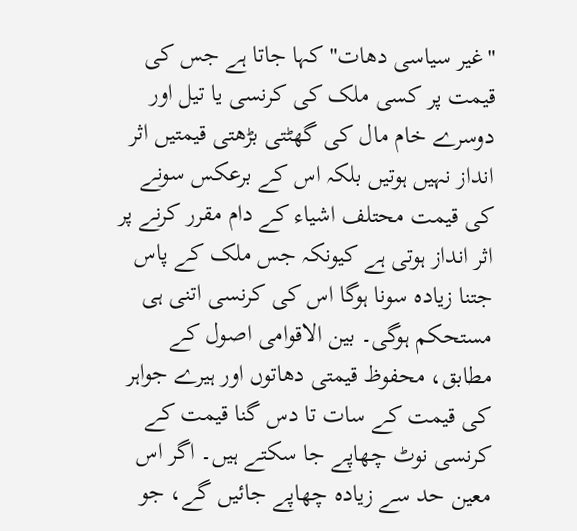"غیر سیاسی دھات" کہا جاتا ہے جس کی قیمت پر کسی ملک کی کرنسی یا تیل اور دوسرے خام مال کی گھٹتی بڑھتی قیمتیں اثر انداز نہیں ہوتیں بلکہ اس کے برعکس سونے کی قیمت محتلف اشیاء کے دام مقرر کرنے پر اثر انداز ہوتی ہے کیونکہ جس ملک کے پاس جتنا زیادہ سونا ہوگا اس کی کرنسی اتنی ہی مستحکم ہوگی۔ بین الاقوامی اصول کے مطابق، محفوظ قیمتی دھاتوں اور ہیرے جواہر کی قیمت کے سات تا دس گنا قیمت کے کرنسی نوٹ چھاپے جا سکتے ہیں۔ اگر اس معین حد سے زیادہ چھاپے جائیں گے، جو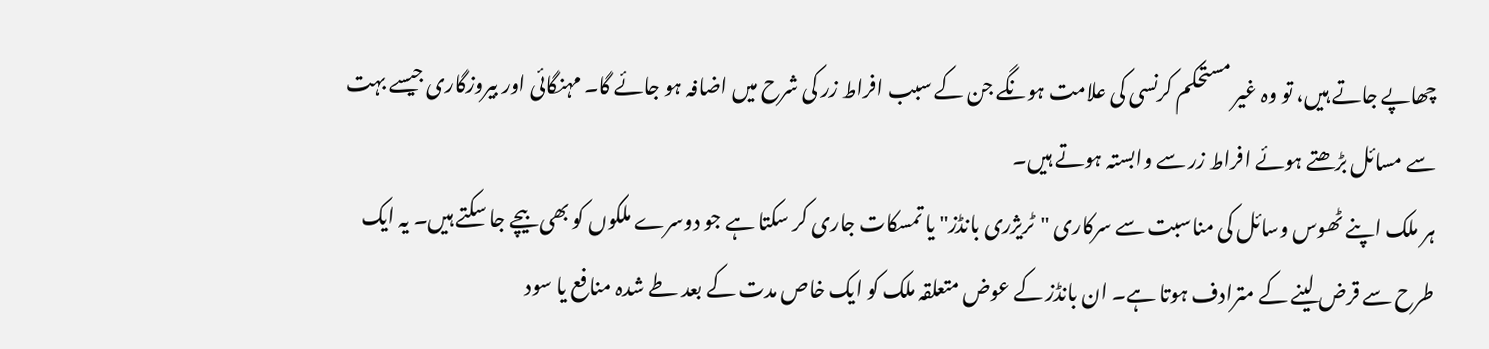چھاپے جاتے ہیں، تو وہ غیر مستحکم کرنسی کی علامت ہونگے جن کے سبب افراط زر کی شرح میں اضافہ ہو جائے گا۔ مہنگائی اور بیروزگاری جیسے بہت سے مسائل بڑھتے ہوئے افراط زر سے وابستہ ہوتے ہیں۔
ہر ملک اپنے ٹھوس وسائل کی مناسبت سے سرکاری "ٹریژری بانڈز" یا تمسکات جاری کر سکتا ہے جو دوسرے ملکوں کو بھی بیچے جا سکتے ہیں۔ یہ ایک طرح سے قرض لینے کے مترادف ہوتا ہے۔ ان بانڈز کے عوض متعلقہ ملک کو ایک خاص مدت کے بعد طے شدہ منافع یا سود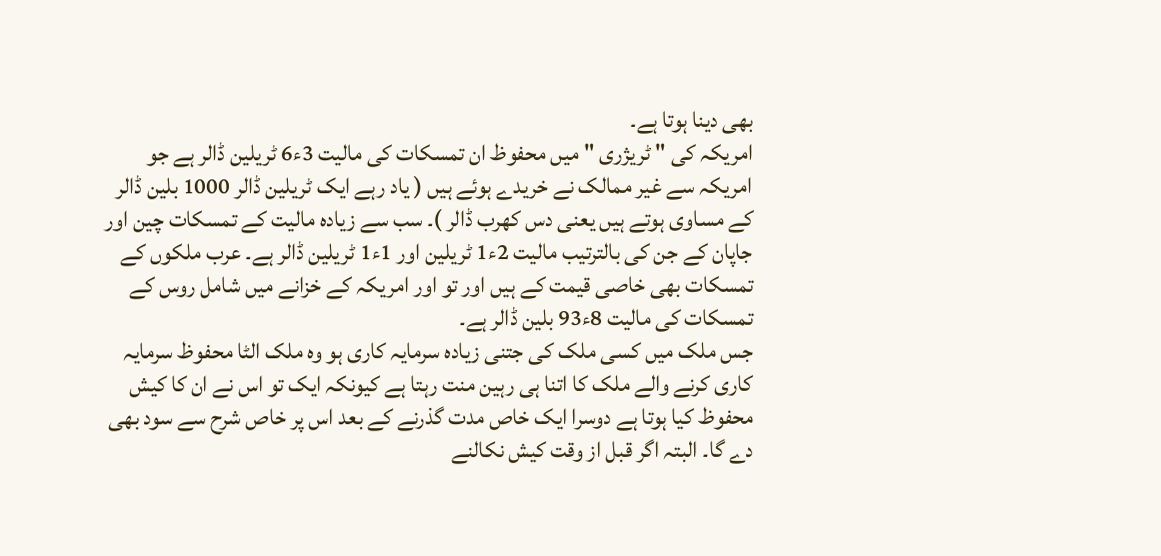بھی دینا ہوتا ہے۔
امریکہ کی " ٹریژری " میں محفوظ ان تمسکات کی مالیت 3ء6 ٹریلین ڈالر ہے جو امریکہ سے غیر ممالک نے خریدے ہوئے ہیں ( یاد رہے ایک ٹریلین ڈالر 1000 بلین ڈالر کے مساوی ہوتے ہیں یعنی دس کھرب ڈالر )۔ سب سے زیادہ مالیت کے تمسکات چین اور جاپان کے جن کی بالترتیب مالیت 2ء1 ٹریلین اور 1ء1 ٹریلین ڈالر ہے۔ عرب ملکوں کے تمسکات بھی خاصی قیمت کے ہیں اور تو اور امریکہ کے خزانے میں شامل روس کے تمسکات کی مالیت 8ء93 بلین ڈالر ہے۔
جس ملک میں کسی ملک کی جتنی زیادہ سرمایہ کاری ہو وہ ملک الٹا محفوظ سرمایہ کاری کرنے والے ملک کا اتنا ہی رہین منت رہتا ہے کیونکہ ایک تو اس نے ان کا کیش محفوظ کیا ہوتا ہے دوسرا ایک خاص مدت گذرنے کے بعد اس پر خاص شرح سے سود بھی دے گا۔ البتہ اگر قبل از وقت کیش نکالنے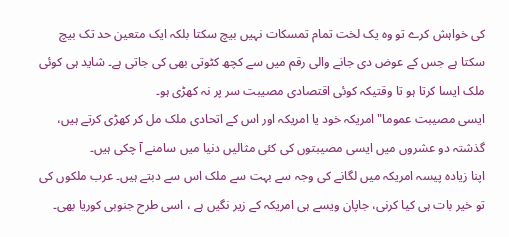کی خواہش کرے تو وہ یک لخت تمام تمسکات نہیں بیچ سکتا بلکہ ایک متعین حد تک بیچ سکتا ہے جس کے عوض دی جانے والی رقم میں سے کچھ کٹوتی بھی کی جاتی ہے۔ شاید ہی کوئی ملک ایسا کرتا ہو تا وقتیکہ کوئی اقتصادی مصیبت سر پر نہ کھڑی ہو۔
ایسی مصیبت عموما" امریکہ خود یا امریکہ اور اس کے اتحادی ملک مل کر کھڑی کرتے ہیں، گذشتہ دو عشروں میں ایسی مصیبتوں کی کئی مثالیں دنیا میں سامنے آ چکی ہیں۔
اپنا زیادہ پیسہ امریکہ میں لگانے کی وجہ سے بہت سے ملک اس سے دبتے ہیں۔ عرب ملکوں کی تو خیر بات ہی کیا کرنی، جاپان ویسے ہی امریکہ کے زیر نگیں ہے ، اسی طرح جنوبی کوریا بھی۔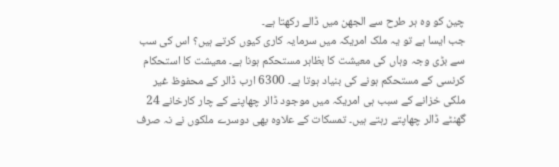چین کو وہ ہر طرح سے الجھن میں ڈالے رکھتا ہے۔
جب ایسا ہے تو یہ ملک امریکہ میں سرمایہ کاری کیوں کرتے ہیں؟ اس کی سب سے بڑی وجہ وہاں کی معیشت کا بظاہر مستحکم ہونا ہے۔ معیشت کا استحکام کرنسی کے مستحکم ہونے کی بنیاد ہوتا ہے۔ 6300 ارب ڈالر کے محفوظ غیر ملکی خزانے کے سبب ہی امریکہ میں موجود ڈالر چھاپنے کے چار کارخانے 24 گھنٹے ڈالر چھاپتے رہتے ہیں۔ تمسکات کے علاوہ بھی دوسرے ملکوں نے نہ صرف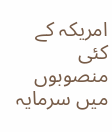امریکہ کے کئی منصوبوں میں سرمایہ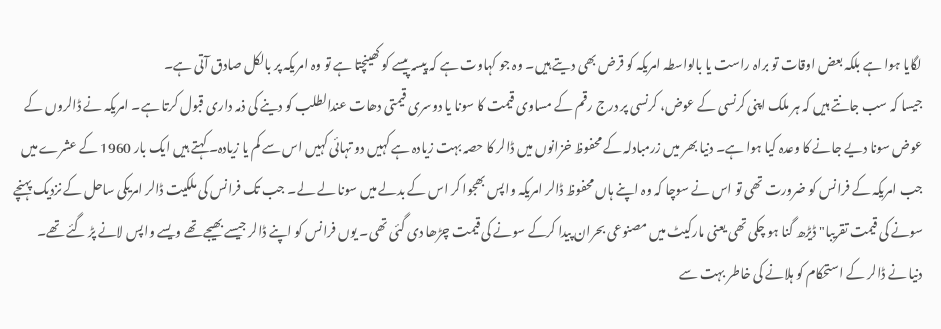لگایا ہوا ہے بلکہ بعض اوقات تو براہ راست یا بالواسطہ امریکہ کو قرض بھی دیتے ہیں۔ وہ جو کہاوت ہے کہ پیسہ پیسے کو کھینچتا ہے تو وہ امریکہ پر بالکل صادق آتی ہے۔
جیسا کہ سب جانتے ہیں کہ ہر ملک اپنی کرنسی کے عوض، کرنسی پر درج رقم کے مساوی قیمت کا سونا یا دوسری قیمتی دھات عندالطلب کو دینے کی ذمہ داری قبول کرتا ہے۔ امریکہ نے ڈالروں کے عوض سونا دیے جانے کا وعدہ کیا ہوا ہے۔ دنیا بھر میں زرمبادلہ کے محفوظ خزانوں میں ڈالر کا حصہ بہت زیادہ ہے کہیں دو تہائی کہیں اس سے کم یا زیادہ۔ کہتے ہیں ایک بار 1960 کے عشرے میں جب امریکہ کے فرانس کو ضرورت تھی تو اس نے سوچا کہ وہ اپنے ہاں محفوظ ڈالر امریکہ واپس بھجوا کر اس کے بدلے میں سونا لے لے۔ جب تک فرانس کی ملکیت ڈالر امریکی ساحل کے نزدیک پہنچے سونے کی قیمت تقریبا" ڈیڑھ گنا ہو چکی تھی یعنی مارکیٹ میں مصنوعی بحران پیدا کرکے سونے کی قیمت چڑھا دی گئی تھی۔ یوں فرانس کو اپنے ڈالر جیسے بھیجے تھے ویسے واپس لانے پڑ گئے تھے۔
دنیا نے ڈالر کے استحکام کو ہلانے کی خاطر بہت سے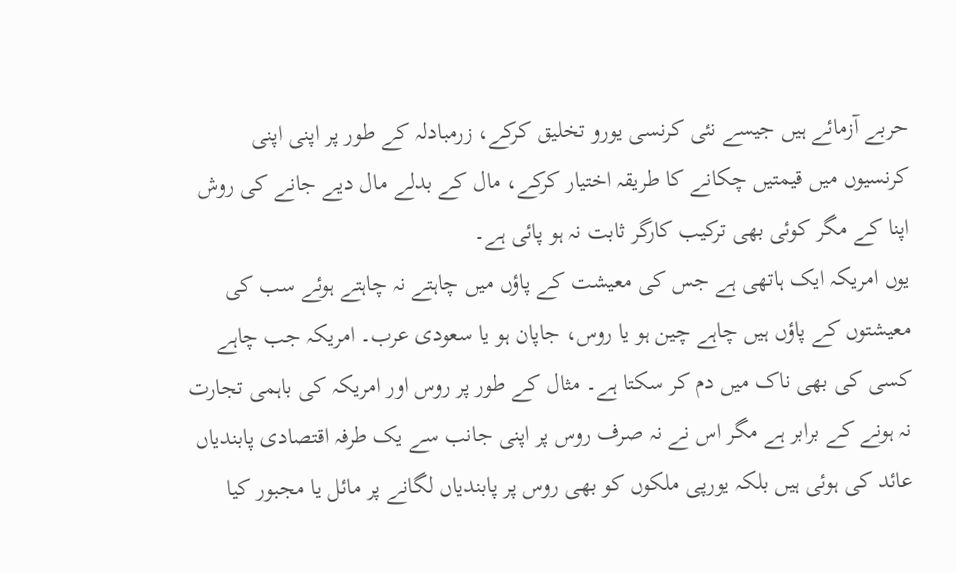حربے آزمائے ہیں جیسے نئی کرنسی یورو تخلیق کرکے، زرمبادلہ کے طور پر اپنی اپنی کرنسیوں میں قیمتیں چکانے کا طریقہ اختیار کرکے، مال کے بدلے مال دیے جانے کی روش اپنا کے مگر کوئی بھی ترکیب کارگر ثابت نہ ہو پائی ہے۔
یوں امریکہ ایک ہاتھی ہے جس کی معیشت کے پاؤں میں چاہتے نہ چاہتے ہوئے سب کی معیشتوں کے پاؤں ہیں چاہے چین ہو یا روس، جاپان ہو یا سعودی عرب۔ امریکہ جب چاہے کسی کی بھی ناک میں دم کر سکتا ہے۔ مثال کے طور پر روس اور امریکہ کی باہمی تجارت نہ ہونے کے برابر ہے مگر اس نے نہ صرف روس پر اپنی جانب سے یک طرفہ اقتصادی پابندیاں عائد کی ہوئی ہیں بلکہ یورپی ملکوں کو بھی روس پر پابندیاں لگانے پر مائل یا مجبور کیا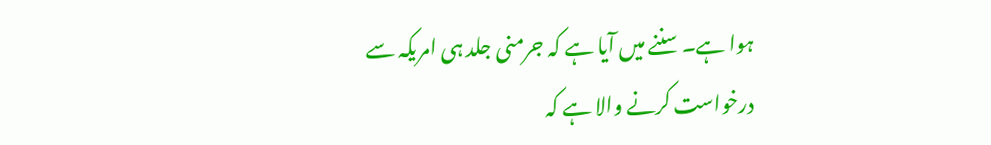ہوا ہے۔ سننے میں آیا ہے کہ جرمنی جلد ہی امریکہ سے درخواست کرنے والا ہے کہ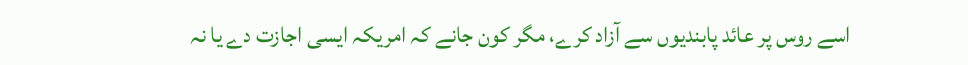اسے روس پر عائد پابندیوں سے آزاد کرے، مگر کون جانے کہ امریکہ ایسی اجازت دے یا نہ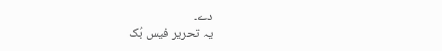دے۔
یہ تحریر فیس بُک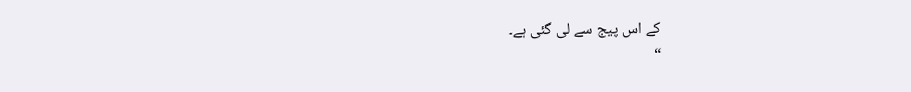کے اس پیج سے لی گئی ہے۔
“